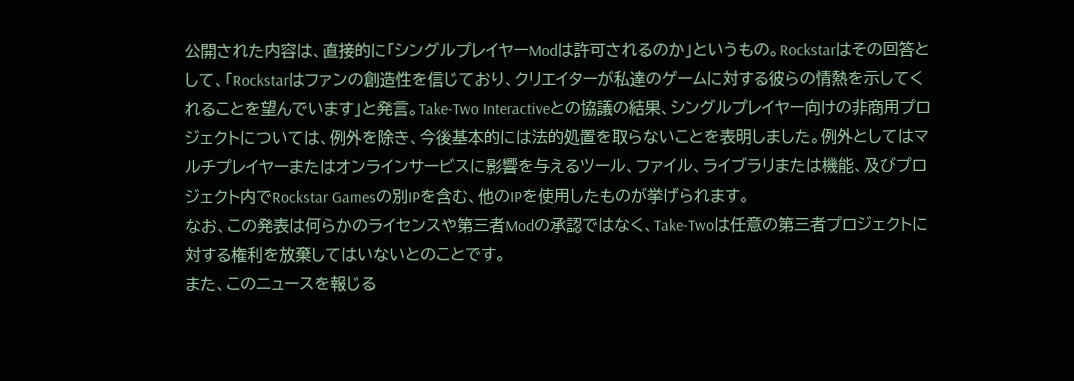公開された内容は、直接的に「シングルプレイヤーModは許可されるのか」というもの。Rockstarはその回答として、「Rockstarはファンの創造性を信じており、クリエイターが私達のゲームに対する彼らの情熱を示してくれることを望んでいます」と発言。Take-Two Interactiveとの協議の結果、シングルプレイヤー向けの非商用プロジェクトについては、例外を除き、今後基本的には法的処置を取らないことを表明しました。例外としてはマルチプレイヤーまたはオンラインサービスに影響を与えるツール、ファイル、ライブラリまたは機能、及びプロジェクト内でRockstar Gamesの別IPを含む、他のIPを使用したものが挙げられます。
なお、この発表は何らかのライセンスや第三者Modの承認ではなく、Take-Twoは任意の第三者プロジェクトに対する権利を放棄してはいないとのことです。
また、このニュースを報じる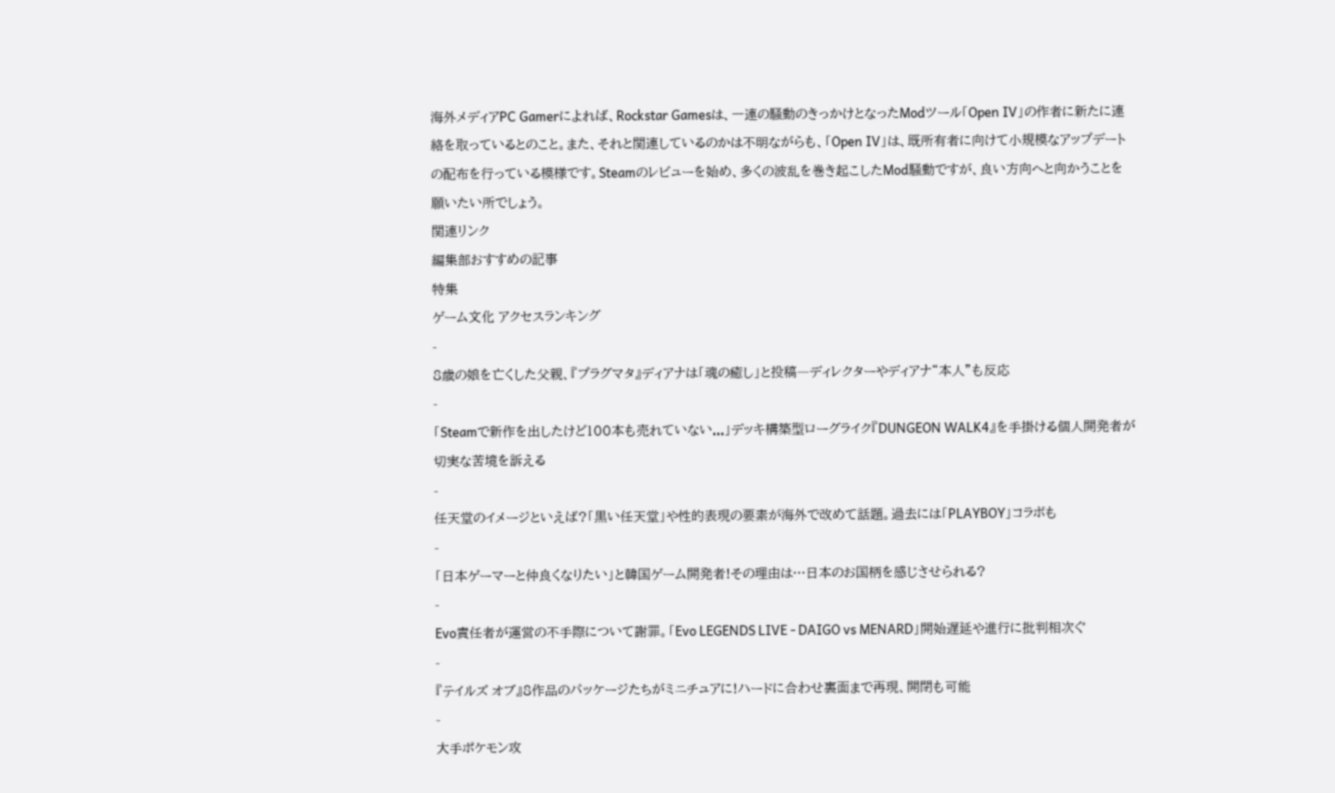海外メディアPC Gamerによれば、Rockstar Gamesは、一連の騒動のきっかけとなったModツール「Open IV」の作者に新たに連絡を取っているとのこと。また、それと関連しているのかは不明ながらも、「Open IV」は、既所有者に向けて小規模なアップデートの配布を行っている模様です。Steamのレビューを始め、多くの波乱を巻き起こしたMod騒動ですが、良い方向へと向かうことを願いたい所でしょう。
関連リンク
編集部おすすめの記事
特集
ゲーム文化 アクセスランキング
-
8歳の娘を亡くした父親、『プラグマタ』ディアナは「魂の癒し」と投稿―ディレクターやディアナ“本人”も反応
-
「Steamで新作を出したけど100本も売れていない...」デッキ構築型ローグライク『DUNGEON WALK4』を手掛ける個人開発者が切実な苦境を訴える
-
任天堂のイメージといえば?「黒い任天堂」や性的表現の要素が海外で改めて話題。過去には「PLAYBOY」コラボも
-
「日本ゲーマーと仲良くなりたい」と韓国ゲーム開発者!その理由は…日本のお国柄を感じさせられる?
-
Evo責任者が運営の不手際について謝罪。「Evo LEGENDS LIVE - DAIGO vs MENARD」開始遅延や進行に批判相次ぐ
-
『テイルズ オブ』8作品のパッケージたちがミニチュアに!ハードに合わせ裏面まで再現、開閉も可能
-
大手ポケモン攻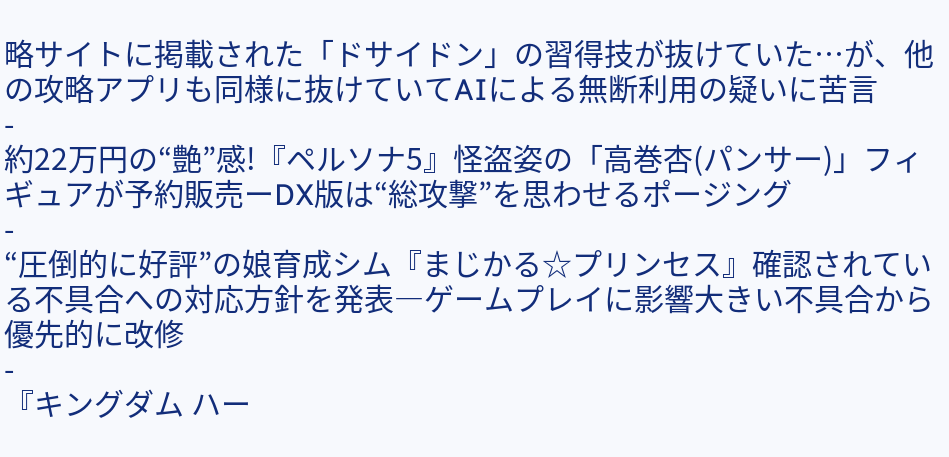略サイトに掲載された「ドサイドン」の習得技が抜けていた…が、他の攻略アプリも同様に抜けていてAIによる無断利用の疑いに苦言
-
約22万円の“艶”感!『ペルソナ5』怪盗姿の「高巻杏(パンサー)」フィギュアが予約販売ーDX版は“総攻撃”を思わせるポージング
-
“圧倒的に好評”の娘育成シム『まじかる☆プリンセス』確認されている不具合への対応方針を発表―ゲームプレイに影響大きい不具合から優先的に改修
-
『キングダム ハー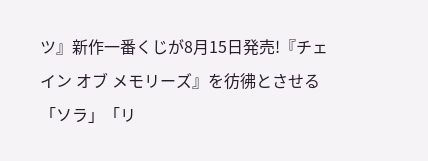ツ』新作一番くじが8月15日発売!『チェイン オブ メモリーズ』を彷彿とさせる「ソラ」「リ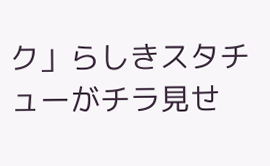ク」らしきスタチューがチラ見せ